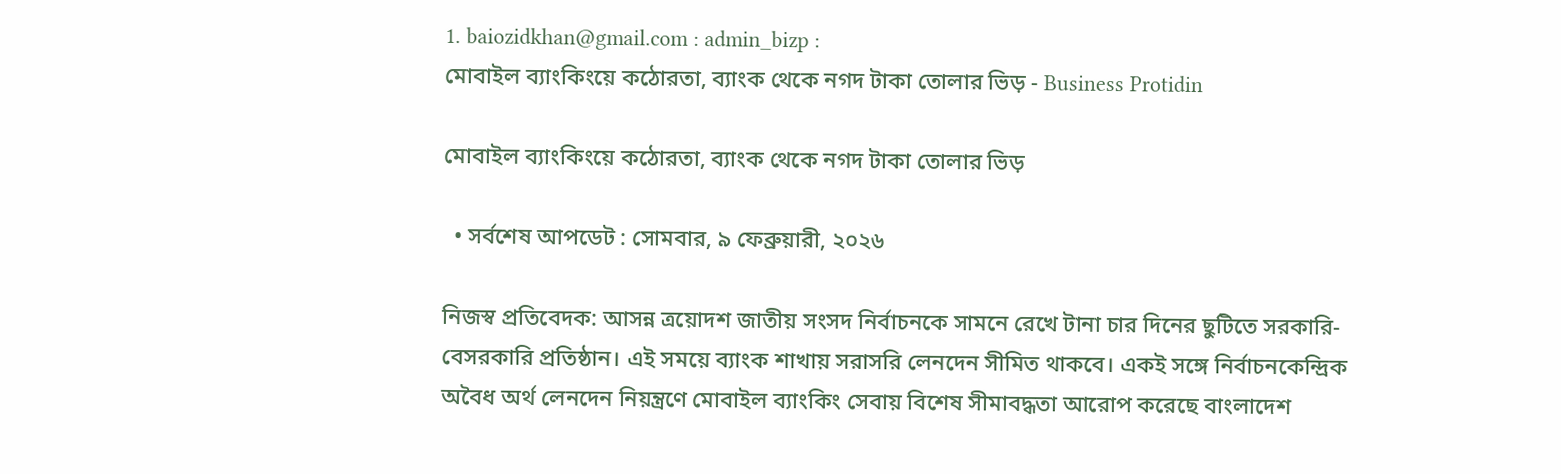1. baiozidkhan@gmail.com : admin_bizp :
মোবাইল ব্যাংকিংয়ে কঠোরতা, ব্যাংক থেকে নগদ টাকা তোলার ভিড় - Business Protidin

মোবাইল ব্যাংকিংয়ে কঠোরতা, ব্যাংক থেকে নগদ টাকা তোলার ভিড়

  • সর্বশেষ আপডেট : সোমবার, ৯ ফেব্রুয়ারী, ২০২৬

নিজস্ব প্রতিবেদক: আসন্ন ত্রয়োদশ জাতীয় সংসদ নির্বাচনকে সামনে রেখে টানা চার দিনের ছুটিতে সরকারি-বেসরকারি প্রতিষ্ঠান। এই সময়ে ব্যাংক শাখায় সরাসরি লেনদেন সীমিত থাকবে। একই সঙ্গে নির্বাচনকেন্দ্রিক অবৈধ অর্থ লেনদেন নিয়ন্ত্রণে মোবাইল ব্যাংকিং সেবায় বিশেষ সীমাবদ্ধতা আরোপ করেছে বাংলাদেশ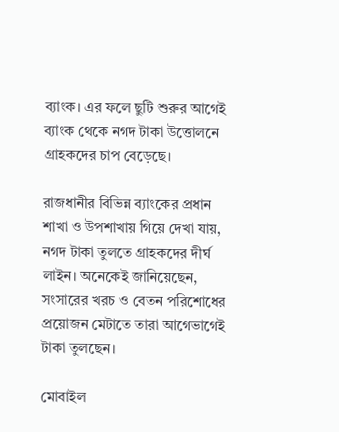ব্যাংক। এর ফলে ছুটি শুরুর আগেই ব্যাংক থেকে নগদ টাকা উত্তোলনে গ্রাহকদের চাপ বেড়েছে।

রাজধানীর বিভিন্ন ব্যাংকের প্রধান শাখা ও উপশাখায় গিয়ে দেখা যায়, নগদ টাকা তুলতে গ্রাহকদের দীর্ঘ লাইন। অনেকেই জানিয়েছেন, সংসারের খরচ ও বেতন পরিশোধের প্রয়োজন মেটাতে তারা আগেভাগেই টাকা তুলছেন।

মোবাইল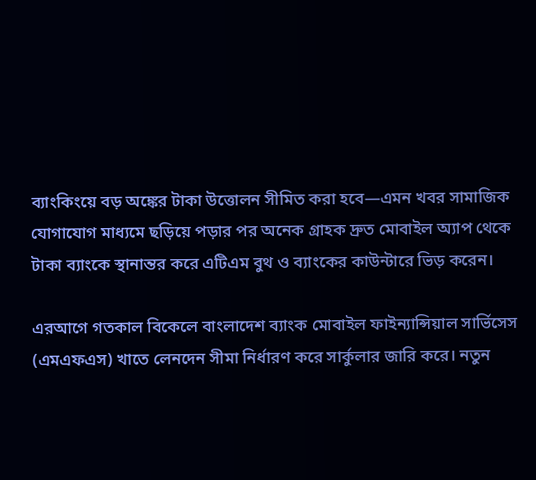ব্যাংকিংয়ে বড় অঙ্কের টাকা উত্তোলন সীমিত করা হবে—এমন খবর সামাজিক যোগাযোগ মাধ্যমে ছড়িয়ে পড়ার পর অনেক গ্রাহক দ্রুত মোবাইল অ্যাপ থেকে টাকা ব্যাংকে স্থানান্তর করে এটিএম বুথ ও ব্যাংকের কাউন্টারে ভিড় করেন।

এরআগে গতকাল বিকেলে বাংলাদেশ ব্যাংক মোবাইল ফাইন্যান্সিয়াল সার্ভিসেস (এমএফএস) খাতে লেনদেন সীমা নির্ধারণ করে সার্কুলার জারি করে। নতুন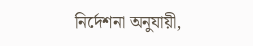নির্দেশনা অনুযায়ী,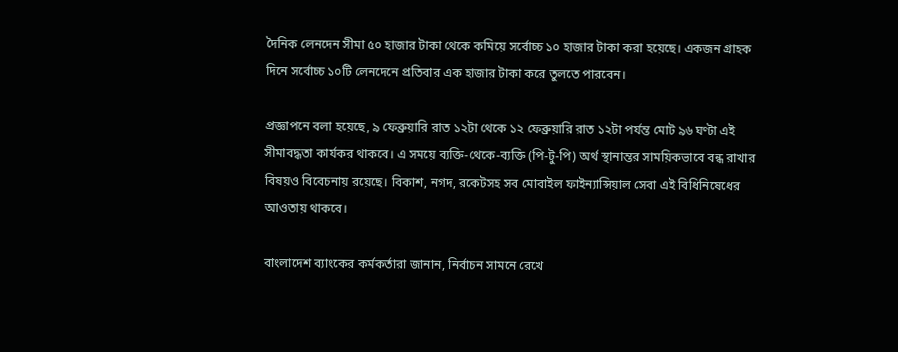দৈনিক লেনদেন সীমা ৫০ হাজার টাকা থেকে কমিয়ে সর্বোচ্চ ১০ হাজার টাকা করা হয়েছে। একজন গ্রাহক দিনে সর্বোচ্চ ১০টি লেনদেনে প্রতিবার এক হাজার টাকা করে তুলতে পারবেন।

প্রজ্ঞাপনে বলা হয়েছে, ৯ ফেব্রুয়ারি রাত ১২টা থেকে ১২ ফেব্রুয়ারি রাত ১২টা পর্যন্ত মোট ৯৬ ঘণ্টা এই সীমাবদ্ধতা কার্যকর থাকবে। এ সময়ে ব্যক্তি-থেকে-ব্যক্তি (পি-টু-পি) অর্থ স্থানান্তর সাময়িকভাবে বন্ধ রাখার বিষয়ও বিবেচনায় রয়েছে। বিকাশ, নগদ, রকেটসহ সব মোবাইল ফাইন্যান্সিয়াল সেবা এই বিধিনিষেধের আওতায় থাকবে।

বাংলাদেশ ব্যাংকের কর্মকর্তারা জানান, নির্বাচন সামনে রেখে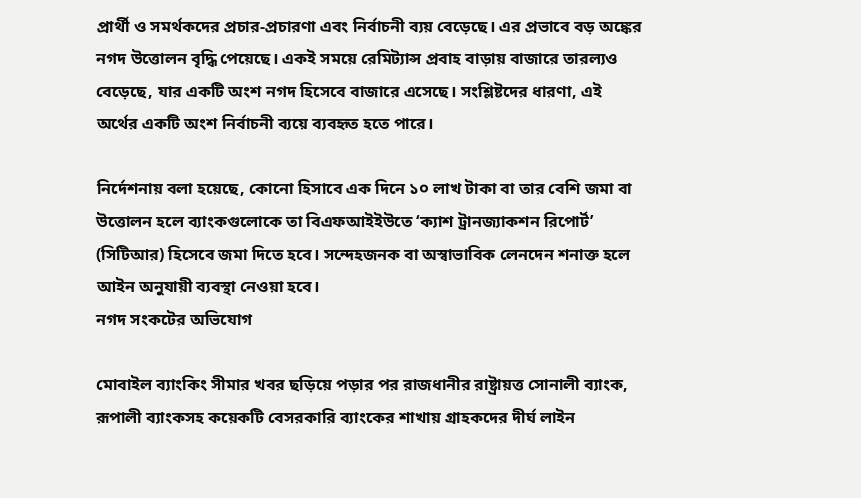প্রার্থী ও সমর্থকদের প্রচার-প্রচারণা এবং নির্বাচনী ব্যয় বেড়েছে। এর প্রভাবে বড় অঙ্কের নগদ উত্তোলন বৃদ্ধি পেয়েছে। একই সময়ে রেমিট্যান্স প্রবাহ বাড়ায় বাজারে তারল্যও বেড়েছে, যার একটি অংশ নগদ হিসেবে বাজারে এসেছে। সংশ্লিষ্টদের ধারণা, এই অর্থের একটি অংশ নির্বাচনী ব্যয়ে ব্যবহৃত হতে পারে।

নির্দেশনায় বলা হয়েছে, কোনো হিসাবে এক দিনে ১০ লাখ টাকা বা তার বেশি জমা বা উত্তোলন হলে ব্যাংকগুলোকে তা বিএফআইইউতে ‘ক্যাশ ট্রানজ্যাকশন রিপোর্ট’ (সিটিআর) হিসেবে জমা দিতে হবে। সন্দেহজনক বা অস্বাভাবিক লেনদেন শনাক্ত হলে আইন অনুযায়ী ব্যবস্থা নেওয়া হবে।
নগদ সংকটের অভিযোগ

মোবাইল ব্যাংকিং সীমার খবর ছড়িয়ে পড়ার পর রাজধানীর রাষ্ট্রায়ত্ত সোনালী ব্যাংক, রূপালী ব্যাংকসহ কয়েকটি বেসরকারি ব্যাংকের শাখায় গ্রাহকদের দীর্ঘ লাইন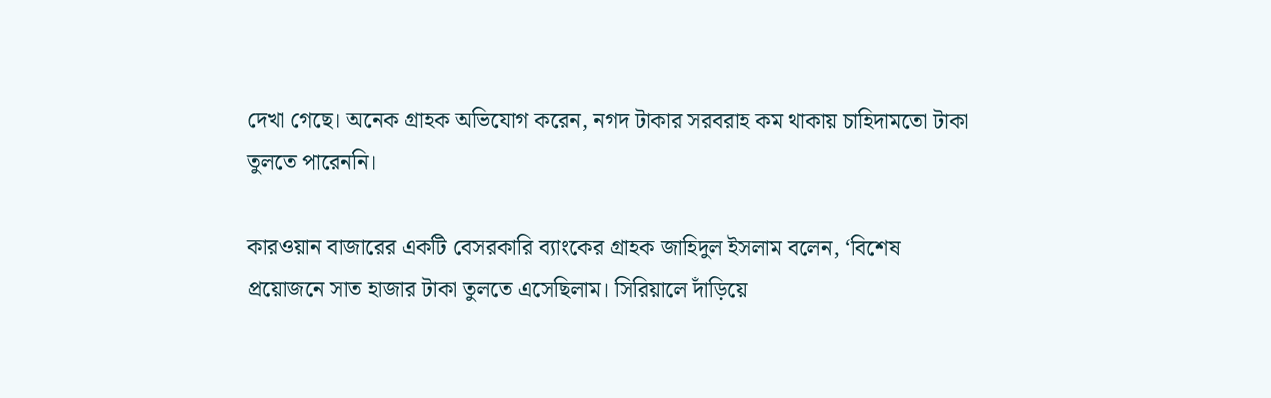দেখা গেছে। অনেক গ্রাহক অভিযোগ করেন, নগদ টাকার সরবরাহ কম থাকায় চাহিদামতো টাকা তুলতে পারেননি।

কারওয়ান বাজারের একটি বেসরকারি ব্যাংকের গ্রাহক জাহিদুল ইসলাম বলেন, ‘বিশেষ প্রয়োজনে সাত হাজার টাকা তুলতে এসেছিলাম। সিরিয়ালে দাঁড়িয়ে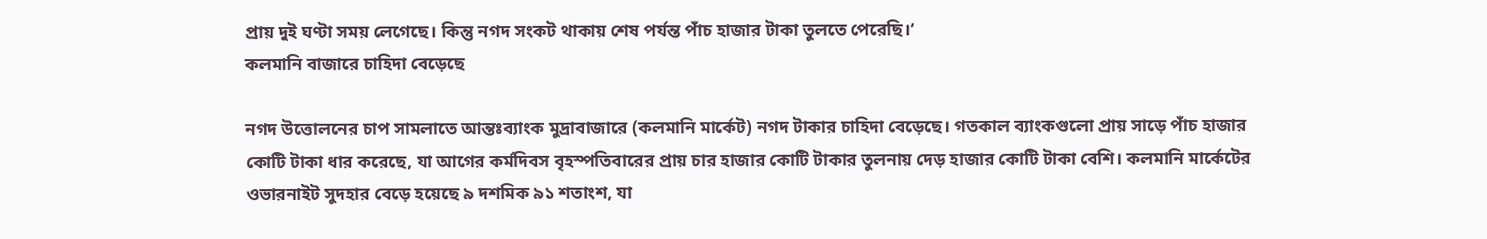প্রায় দুই ঘণ্টা সময় লেগেছে। কিন্তু নগদ সংকট থাকায় শেষ পর্যন্ত পাঁচ হাজার টাকা তুলতে পেরেছি।’
কলমানি বাজারে চাহিদা বেড়েছে

নগদ উত্তোলনের চাপ সামলাতে আন্তঃব্যাংক মুদ্রাবাজারে (কলমানি মার্কেট) নগদ টাকার চাহিদা বেড়েছে। গতকাল ব্যাংকগুলো প্রায় সাড়ে পাঁচ হাজার কোটি টাকা ধার করেছে, যা আগের কর্মদিবস বৃহস্পতিবারের প্রায় চার হাজার কোটি টাকার তুলনায় দেড় হাজার কোটি টাকা বেশি। কলমানি মার্কেটের ওভারনাইট সুদহার বেড়ে হয়েছে ৯ দশমিক ৯১ শতাংশ, যা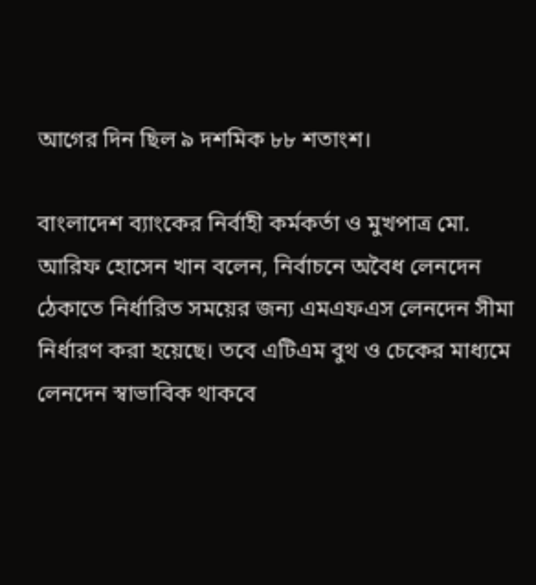আগের দিন ছিল ৯ দশমিক ৮৮ শতাংশ।

বাংলাদেশ ব্যাংকের নির্বাহী কর্মকর্তা ও মুখপাত্র মো. আরিফ হোসেন খান বলেন, নির্বাচনে অবৈধ লেনদেন ঠেকাতে নির্ধারিত সময়ের জন্য এমএফএস লেনদেন সীমা নির্ধারণ করা হয়েছে। তবে এটিএম বুথ ও চেকের মাধ্যমে লেনদেন স্বাভাবিক থাকবে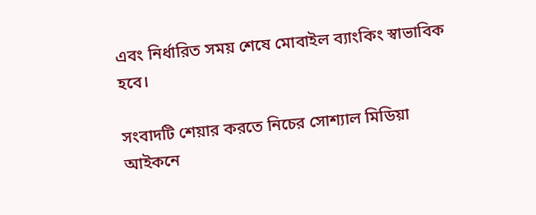এবং নির্ধারিত সময় শেষে মোবাইল ব্যাংকিং স্বাভাবিক হবে।

সংবাদটি শেয়ার করতে নিচের সোশ্যাল মিডিয়া আইকনে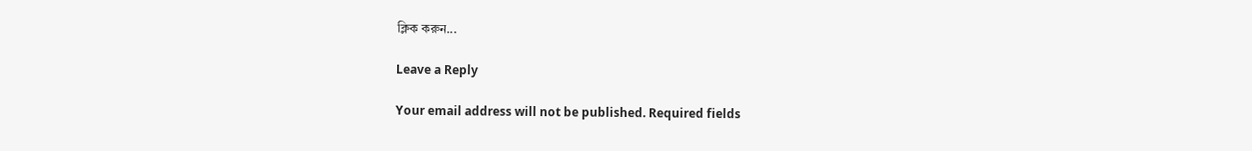ক্লিক করুন...

Leave a Reply

Your email address will not be published. Required fields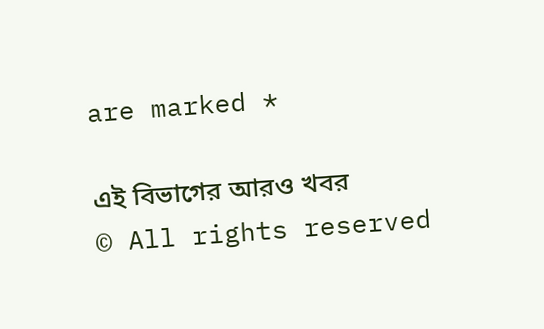are marked *

এই বিভাগের আরও খবর
© All rights reserved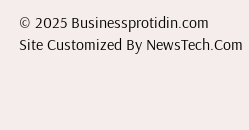© 2025 Businessprotidin.com
Site Customized By NewsTech.Com